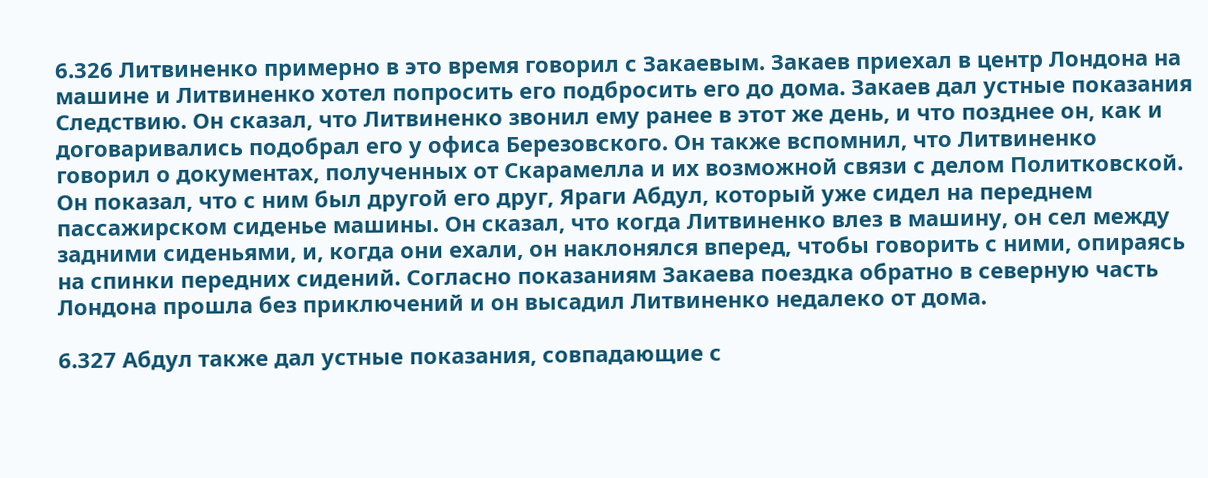6.326 Литвиненко примерно в это время говорил с Закаевым. Закаев приехал в центр Лондона на машине и Литвиненко хотел попросить его подбросить его до дома. Закаев дал устные показания Следствию. Он сказал, что Литвиненко звонил ему ранее в этот же день, и что позднее он, как и договаривались подобрал его у офиса Березовского. Он также вспомнил, что Литвиненко говорил о документах, полученных от Скарамелла и их возможной связи с делом Политковской. Он показал, что с ним был другой его друг, Яраги Абдул, который уже сидел на переднем пассажирском сиденье машины. Он сказал, что когда Литвиненко влез в машину, он сел между задними сиденьями, и, когда они ехали, он наклонялся вперед, чтобы говорить с ними, опираясь на спинки передних сидений. Согласно показаниям Закаева поездка обратно в северную часть Лондона прошла без приключений и он высадил Литвиненко недалеко от дома.

6.327 Абдул также дал устные показания, совпадающие с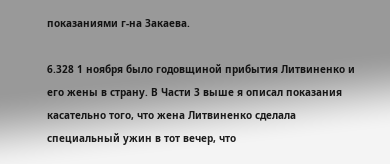показаниями г-на Закаева.

6.328 1 ноября было годовщиной прибытия Литвиненко и его жены в страну. В Части 3 выше я описал показания касательно того, что жена Литвиненко сделала специальный ужин в тот вечер, что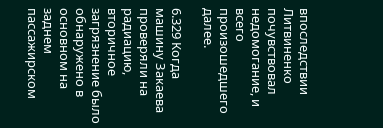впоследствии Литвиненко почувствовал недомогание, и всего произошедшего далее.

6.329 Когда машину Закаева проверяли на радиацию, вторичное загрязнение было обнаружено в основном на заднем пассажирском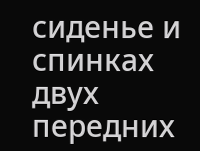сиденье и спинках двух передних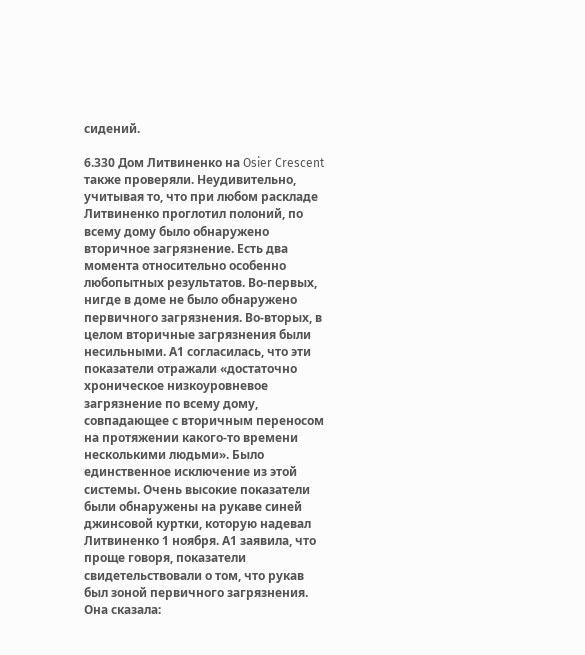сидений.

6.330 Дом Литвиненко на Osier Crescent также проверяли. Неудивительно, учитывая то, что при любом раскладе Литвиненко проглотил полоний, по всему дому было обнаружено вторичное загрязнение. Есть два момента относительно особенно любопытных результатов. Во-первых, нигде в доме не было обнаружено первичного загрязнения. Во-вторых, в целом вторичные загрязнения были несильными. А1 согласилась, что эти показатели отражали «достаточно хроническое низкоуровневое загрязнение по всему дому, совпадающее с вторичным переносом на протяжении какого-то времени несколькими людьми». Было единственное исключение из этой системы. Очень высокие показатели были обнаружены на рукаве синей джинсовой куртки, которую надевал Литвиненко 1 ноября. А1 заявила, что проще говоря, показатели свидетельствовали о том, что рукав был зоной первичного загрязнения. Она сказала: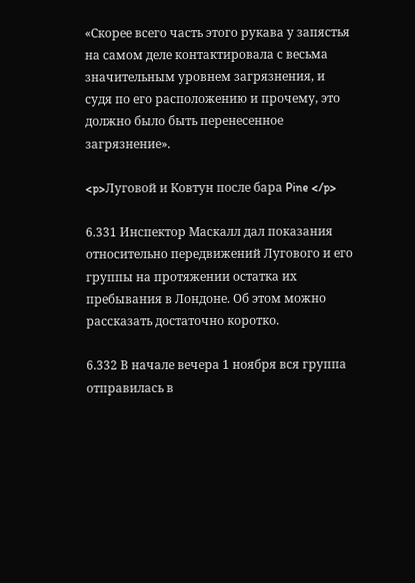«Скорее всего часть этого рукава у запястья на самом деле контактировала с весьма значительным уровнем загрязнения, и судя по его расположению и прочему, это должно было быть перенесенное загрязнение».

<p>Луговой и Ковтун после бара Pine </p>

6.331 Инспектор Маскалл дал показания относительно передвижений Лугового и его группы на протяжении остатка их пребывания в Лондоне. Об этом можно рассказать достаточно коротко.

6.332 В начале вечера 1 ноября вся группа отправилась в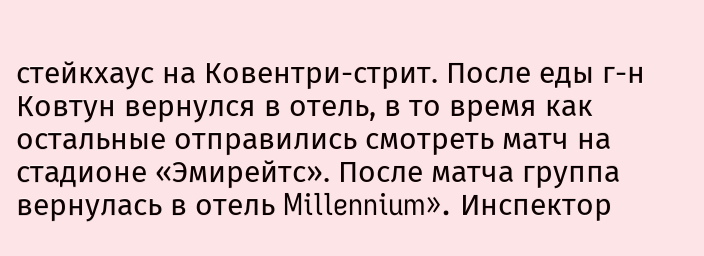стейкхаус на Ковентри-стрит. После еды г-н Ковтун вернулся в отель, в то время как остальные отправились смотреть матч на стадионе «Эмирейтс». После матча группа вернулась в отель Millennium». Инспектор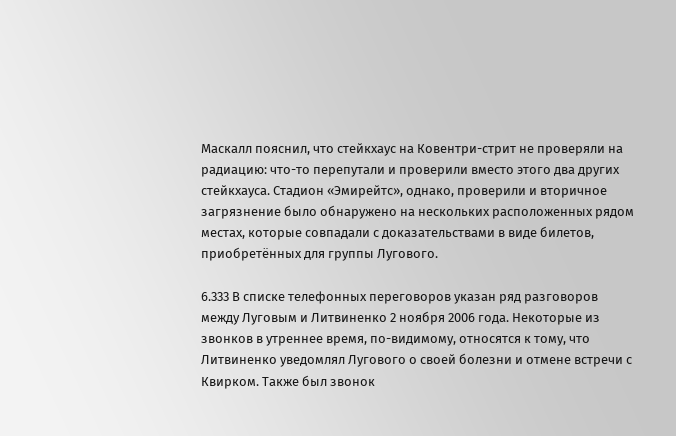Маскалл пояснил, что стейкхаус на Ковентри-стрит не проверяли на радиацию: что-то перепутали и проверили вместо этого два других стейкхауса. Стадион «Эмирейтс», однако, проверили и вторичное загрязнение было обнаружено на нескольких расположенных рядом местах, которые совпадали с доказательствами в виде билетов, приобретённых для группы Лугового.

6.333 В списке телефонных переговоров указан ряд разговоров между Луговым и Литвиненко 2 ноября 2006 года. Некоторые из звонков в утреннее время, по-видимому, относятся к тому, что Литвиненко уведомлял Лугового о своей болезни и отмене встречи с Квирком. Также был звонок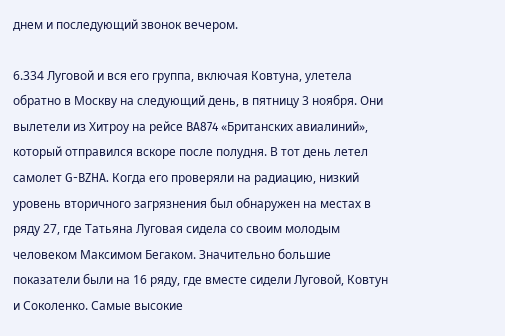днем и последующий звонок вечером.

6.334 Луговой и вся его группа, включая Ковтуна, улетела обратно в Москву на следующий день, в пятницу 3 ноября. Они вылетели из Хитроу на рейсе BA874 «Британских авиалиний», который отправился вскоре после полудня. В тот день летел самолет G-BZHA. Когда его проверяли на радиацию, низкий уровень вторичного загрязнения был обнаружен на местах в ряду 27, где Татьяна Луговая сидела со своим молодым человеком Максимом Бегаком. Значительно большие показатели были на 16 ряду, где вместе сидели Луговой, Ковтун и Соколенко. Самые высокие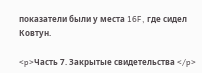показатели были у места 16F, где сидел Ковтун.

<p>Часть 7. Закрытые свидетельства </p>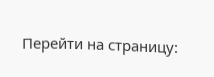Перейти на страницу: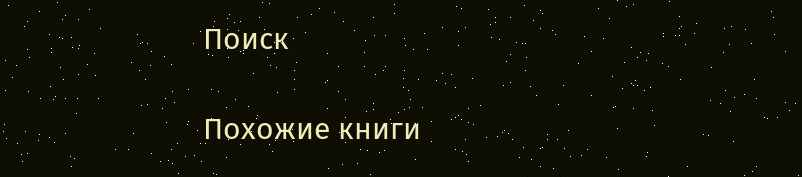Поиск

Похожие книги